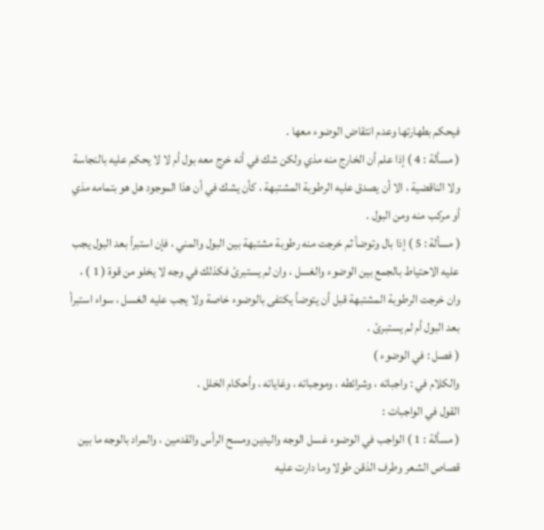فيحكم بطهارتها وعدم انتقاض الوضوء معها .
( مسألة : 4 ) إذا علم أن الخارج منه مذي ولكن شك في أنه خرج معه بول أم لا لا يحكم عليه بالنجاسة ولا الناقضية ، الا أن يصدق عليه الرطوبة المشتبهة ، كأن يشك في أن هذا الموجود هل هو بتمامه مذي أو مركب منه ومن البول .
( مسألة : 5 ) إذا بال وتوضأ ثم خرجت منه رطوبة مشتبهة بين البول والمني ، فإن استبرأ بعد البول يجب عليه الاحتياط بالجمع بين الوضوء والغسل ، وان لم يستبرئ فكذلك في وجه لا يخلو من قوة ( 1 ) ، وان خرجت الرطوبة المشتبهة قبل أن يتوضأ يكتفى بالوضوء خاصة ولا يجب عليه الغسل ، سواء استبرأ بعد البول أم لم يستبرئ .
( فصل : في الوضوء )
والكلام في : واجباته ، وشرائطه ، وموجباته ، وغاياته ، وأحكام الخلل .
القول في الواجبات :
( مسألة : 1 ) الواجب في الوضوء غسل الوجه واليدين ومسح الرأس والقدمين ، والمراد بالوجه ما بين قصاص الشعر وطرف الذقن طولا وما دارت عليه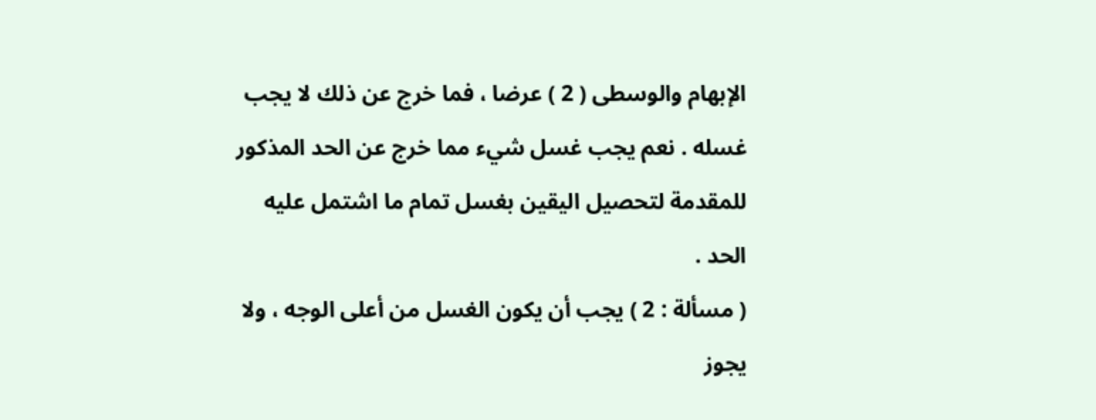الإبهام والوسطى ( 2 ) عرضا ، فما خرج عن ذلك لا يجب غسله . نعم يجب غسل شيء مما خرج عن الحد المذكور للمقدمة لتحصيل اليقين بغسل تمام ما اشتمل عليه الحد .
( مسألة : 2 ) يجب أن يكون الغسل من أعلى الوجه ، ولا يجوز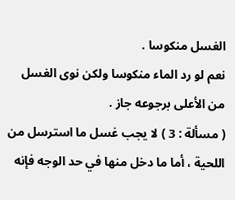الغسل منكوسا .
نعم لو رد الماء منكوسا ولكن نوى الغسل من الأعلى برجوعه جاز .
( مسألة : 3 ) لا يجب غسل ما استرسل من اللحية ، أما ما دخل منها في حد الوجه فإنه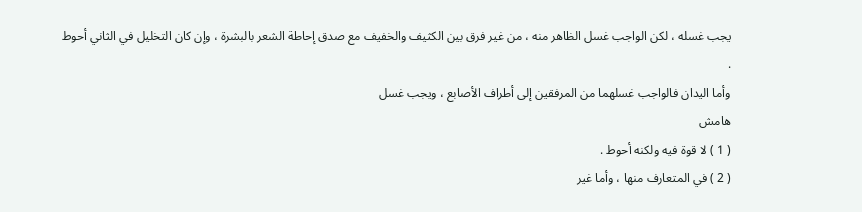يجب غسله ، لكن الواجب غسل الظاهر منه ، من غير فرق بين الكثيف والخفيف مع صدق إحاطة الشعر بالبشرة ، وإن كان التخليل في الثاني أحوط .
وأما اليدان فالواجب غسلهما من المرفقين إلى أطراف الأصابع ، ويجب غسل
هامش
( 1 ) لا قوة فيه ولكنه أحوط .
( 2 ) في المتعارف منها ، وأما غير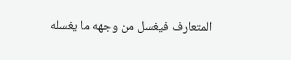المتعارف فيغسل من وجهه ما يغسله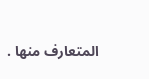المتعارف منها .